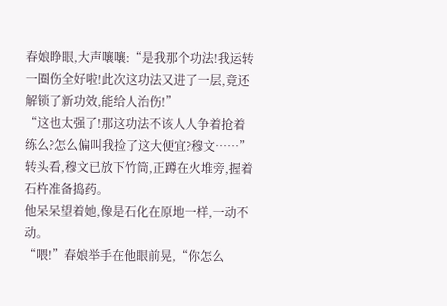春娘睁眼,大声嚷嚷:“是我那个功法!我运转一圈伤全好啦!此次这功法又进了一层,竟还解锁了新功效,能给人治伤!”
“这也太强了!那这功法不该人人争着抢着练么?怎么偏叫我捡了这大便宜?穆文……”
转头看,穆文已放下竹筒,正蹲在火堆旁,握着石杵准备捣药。
他呆呆望着她,像是石化在原地一样,一动不动。
“喂!”春娘举手在他眼前晃,“你怎么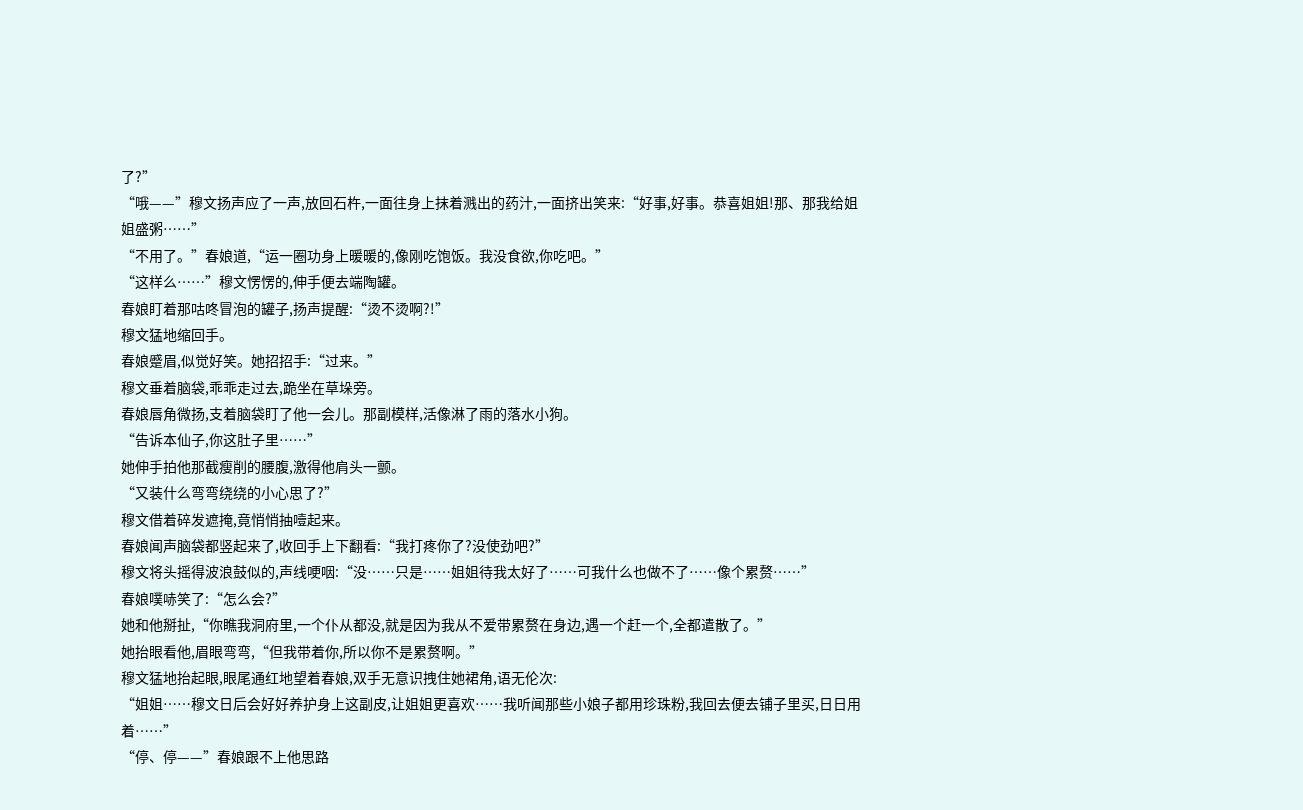了?”
“哦——”穆文扬声应了一声,放回石杵,一面往身上抹着溅出的药汁,一面挤出笑来:“好事,好事。恭喜姐姐!那、那我给姐姐盛粥……”
“不用了。”春娘道,“运一圈功身上暖暖的,像刚吃饱饭。我没食欲,你吃吧。”
“这样么……”穆文愣愣的,伸手便去端陶罐。
春娘盯着那咕咚冒泡的罐子,扬声提醒:“烫不烫啊?!”
穆文猛地缩回手。
春娘蹙眉,似觉好笑。她招招手:“过来。”
穆文垂着脑袋,乖乖走过去,跪坐在草垛旁。
春娘唇角微扬,支着脑袋盯了他一会儿。那副模样,活像淋了雨的落水小狗。
“告诉本仙子,你这肚子里……”
她伸手拍他那截瘦削的腰腹,激得他肩头一颤。
“又装什么弯弯绕绕的小心思了?”
穆文借着碎发遮掩,竟悄悄抽噎起来。
春娘闻声脑袋都竖起来了,收回手上下翻看:“我打疼你了?没使劲吧?”
穆文将头摇得波浪鼓似的,声线哽咽:“没……只是……姐姐待我太好了……可我什么也做不了……像个累赘……”
春娘噗哧笑了:“怎么会?”
她和他掰扯,“你瞧我洞府里,一个仆从都没,就是因为我从不爱带累赘在身边,遇一个赶一个,全都遣散了。”
她抬眼看他,眉眼弯弯,“但我带着你,所以你不是累赘啊。”
穆文猛地抬起眼,眼尾通红地望着春娘,双手无意识拽住她裙角,语无伦次:
“姐姐……穆文日后会好好养护身上这副皮,让姐姐更喜欢……我听闻那些小娘子都用珍珠粉,我回去便去铺子里买,日日用着……”
“停、停——”春娘跟不上他思路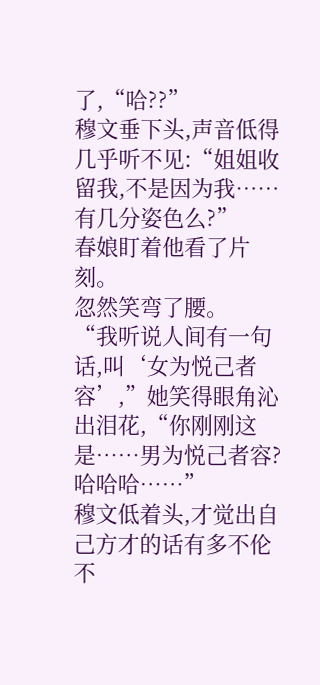了,“哈??”
穆文垂下头,声音低得几乎听不见:“姐姐收留我,不是因为我……有几分姿色么?”
春娘盯着他看了片刻。
忽然笑弯了腰。
“我听说人间有一句话,叫‘女为悦己者容’,”她笑得眼角沁出泪花,“你刚刚这是……男为悦己者容?哈哈哈……”
穆文低着头,才觉出自己方才的话有多不伦不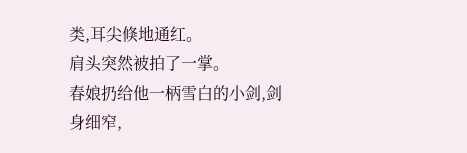类,耳尖倏地通红。
肩头突然被拍了一掌。
春娘扔给他一柄雪白的小剑,剑身细窄,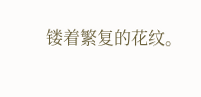镂着繁复的花纹。